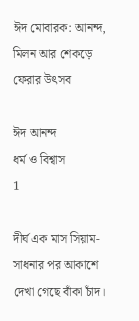ঈদ মোবারক: আনন্দ, মিলন আর শেকড়ে ফেরার উৎসব

ঈদ আনন্দ
ধর্ম ও বিশ্বাস
1

দীর্ঘ এক মাস সিয়াম-সাধনার পর আকাশে দেখা গেছে বাঁকা চাঁদ।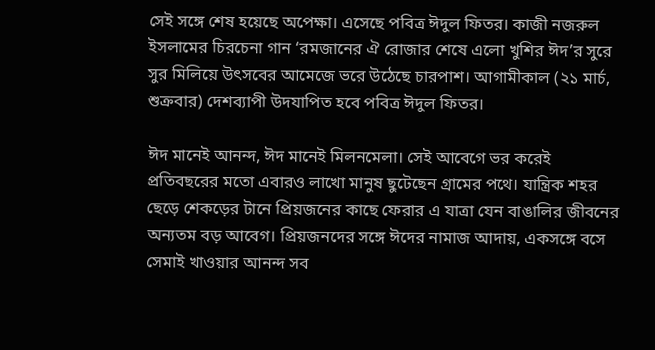সেই সঙ্গে শেষ হয়েছে অপেক্ষা। এসেছে পবিত্র ঈদুল ফিতর। কাজী নজরুল ইসলামের চিরচেনা গান ‘রমজানের ঐ রোজার শেষে এলো খুশির ঈদ’র সুরে সুর মিলিয়ে উৎসবের আমেজে ভরে উঠেছে চারপাশ। আগামীকাল (২১ মার্চ, শুক্রবার) দেশব্যাপী উদযাপিত হবে পবিত্র ঈদুল ফিতর।

ঈদ মানেই আনন্দ, ঈদ মানেই মিলনমেলা। সেই আবেগে ভর করেই প্রতিবছরের মতো এবারও লাখো মানুষ ছুটেছেন গ্রামের পথে। যান্ত্রিক শহর ছেড়ে শেকড়ের টানে প্রিয়জনের কাছে ফেরার এ যাত্রা যেন বাঙালির জীবনের অন্যতম বড় আবেগ। প্রিয়জনদের সঙ্গে ঈদের নামাজ আদায়, একসঙ্গে বসে সেমাই খাওয়ার আনন্দ সব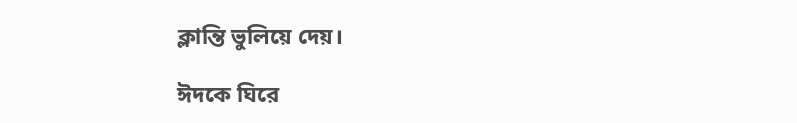ক্লান্তি ভুলিয়ে দেয়।

ঈদকে ঘিরে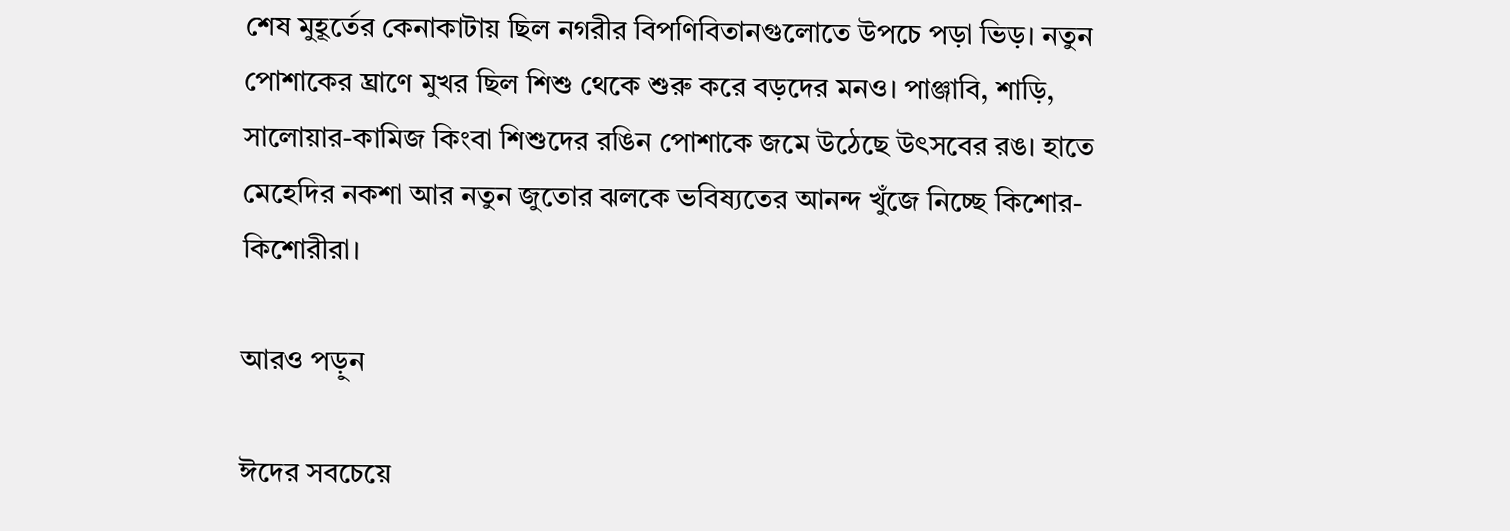শেষ মুহূর্তের কেনাকাটায় ছিল নগরীর বিপণিবিতানগুলোতে উপচে পড়া ভিড়। নতুন পোশাকের ঘ্রাণে মুখর ছিল শিশু থেকে শুরু করে বড়দের মনও। পাঞ্জাবি, শাড়ি, সালোয়ার-কামিজ কিংবা শিশুদের রঙিন পোশাকে জমে উঠেছে উৎসবের রঙ। হাতে মেহেদির নকশা আর নতুন জুতোর ঝলকে ভবিষ্যতের আনন্দ খুঁজে নিচ্ছে কিশোর-কিশোরীরা।

আরও পড়ুন

ঈদের সবচেয়ে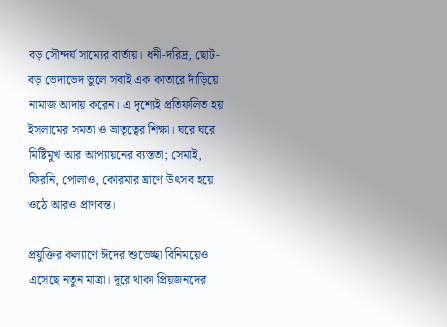বড় সৌন্দর্য সাম্যের বার্তায়। ধনী-দরিদ্র, ছোট-বড় ভেদাভেদ ভুলে সবাই এক কাতারে দাঁড়িয়ে নামাজ আদায় করেন। এ দৃশ্যেই প্রতিফলিত হয় ইসলামের সমতা ও ভ্রাতৃত্বের শিক্ষা। ঘরে ঘরে মিষ্টিমুখ আর আপ্যায়নের ব্যস্ততা; সেমাই, ফিরনি, পোলাও, কোরমার ঘ্রাণে উৎসব হয়ে ওঠে আরও প্রাণবন্ত।

প্রযুক্তির কল্যাণে ঈদের শুভেচ্ছা বিনিময়েও এসেছে নতুন মাত্রা। দূরে থাকা প্রিয়জনদের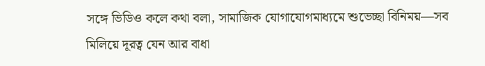সঙ্গে ভিডিও কলে কথা বলা, সামাজিক যোগাযোগমাধ্যমে শুভেচ্ছা বিনিময়—সব মিলিয়ে দূরত্ব যেন আর বাধা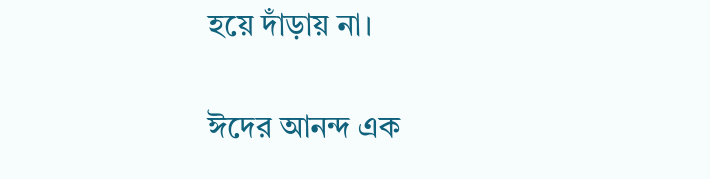হয়ে দাঁড়ায় না।

ঈদের আনন্দ এক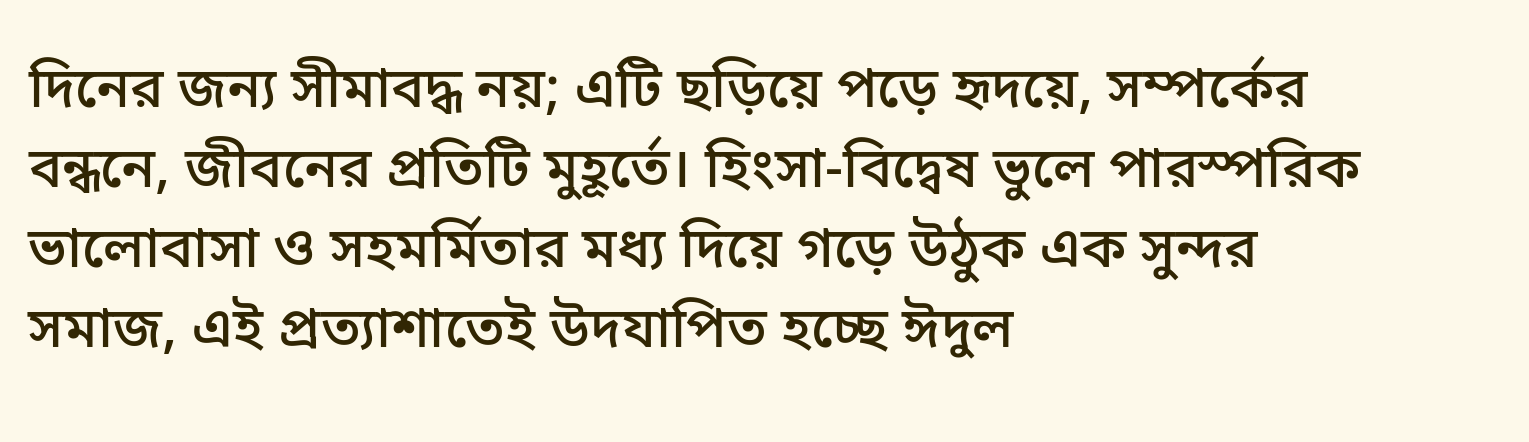দিনের জন্য সীমাবদ্ধ নয়; এটি ছড়িয়ে পড়ে হৃদয়ে, সম্পর্কের বন্ধনে, জীবনের প্রতিটি মুহূর্তে। হিংসা-বিদ্বেষ ভুলে পারস্পরিক ভালোবাসা ও সহমর্মিতার মধ্য দিয়ে গড়ে উঠুক এক সুন্দর সমাজ, এই প্রত্যাশাতেই উদযাপিত হচ্ছে ঈদুল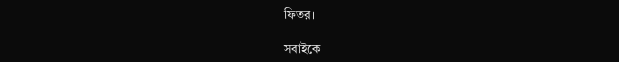ফিতর।

সবাইকে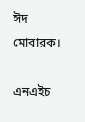ঈদ মোবারক।

এনএইচ